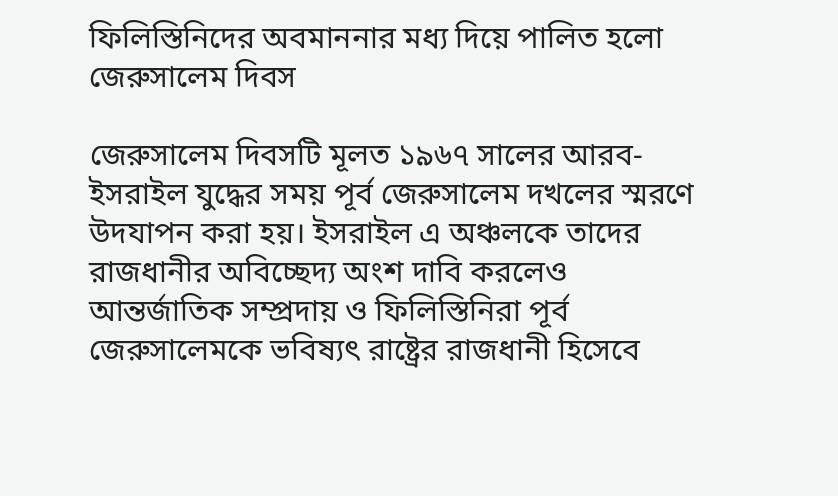ফিলিস্তিনিদের অবমাননার মধ্য দিয়ে পালিত হলো জেরুসালেম দিবস

জেরুসালেম দিবসটি মূলত ১৯৬৭ সালের আরব-ইসরাইল যুদ্ধের সময় পূর্ব জেরুসালেম দখলের স্মরণে উদযাপন করা হয়। ইসরাইল এ অঞ্চলকে তাদের রাজধানীর অবিচ্ছেদ্য অংশ দাবি করলেও আন্তর্জাতিক সম্প্রদায় ও ফিলিস্তিনিরা পূর্ব জেরুসালেমকে ভবিষ্যৎ রাষ্ট্রের রাজধানী হিসেবে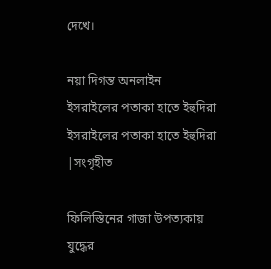দেখে।

নয়া দিগন্ত অনলাইন
ইসরাইলের পতাকা হাতে ইহুদিরা
ইসরাইলের পতাকা হাতে ইহুদিরা |সংগৃহীত

ফিলিস্তিনের গাজা উপত্যকায় যুদ্ধের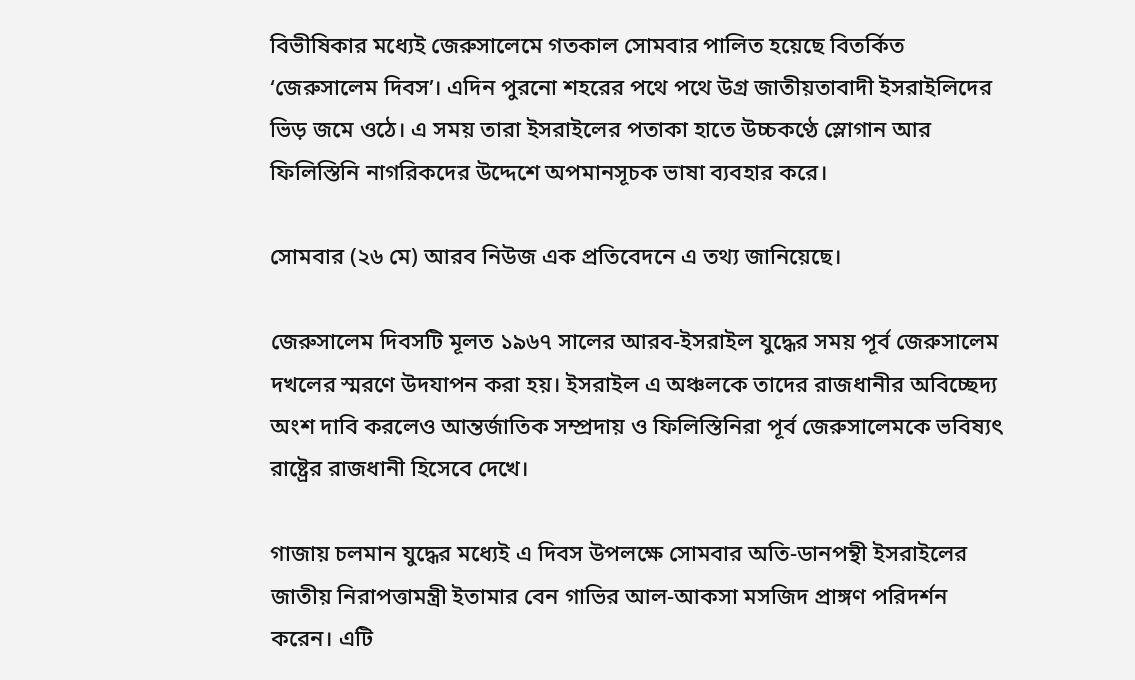বিভীষিকার মধ্যেই জেরুসালেমে গতকাল সোমবার পালিত হয়েছে বিতর্কিত ‘জেরুসালেম দিবস’। এদিন পুরনো শহরের পথে পথে উগ্র জাতীয়তাবাদী ইসরাইলিদের ভিড় জমে ওঠে। এ সময় তারা ইসরাইলের পতাকা হাতে উচ্চকণ্ঠে স্লোগান আর ফিলিস্তিনি নাগরিকদের উদ্দেশে অপমানসূচক ভাষা ব্যবহার করে।

সোমবার (২৬ মে) আরব নিউজ এক প্রতিবেদনে এ তথ্য জানিয়েছে।

জেরুসালেম দিবসটি মূলত ১৯৬৭ সালের আরব-ইসরাইল যুদ্ধের সময় পূর্ব জেরুসালেম দখলের স্মরণে উদযাপন করা হয়। ইসরাইল এ অঞ্চলকে তাদের রাজধানীর অবিচ্ছেদ্য অংশ দাবি করলেও আন্তর্জাতিক সম্প্রদায় ও ফিলিস্তিনিরা পূর্ব জেরুসালেমকে ভবিষ্যৎ রাষ্ট্রের রাজধানী হিসেবে দেখে।

গাজায় চলমান যুদ্ধের মধ্যেই এ দিবস উপলক্ষে সোমবার অতি-ডানপন্থী ইসরাইলের জাতীয় নিরাপত্তামন্ত্রী ইতামার বেন গাভির আল-আকসা মসজিদ প্রাঙ্গণ পরিদর্শন করেন। এটি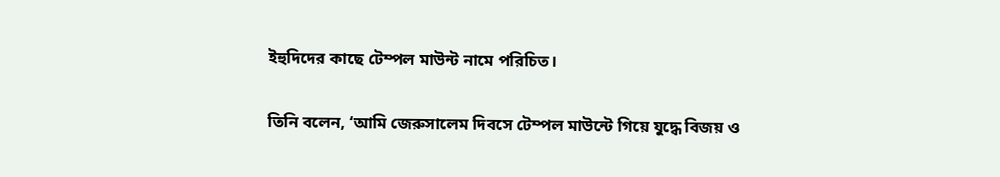ইহুদিদের কাছে টেম্পল মাউন্ট নামে পরিচিত।

তিনি বলেন, ‘আমি জেরুসালেম দিবসে টেম্পল মাউন্টে গিয়ে যুদ্ধে বিজয় ও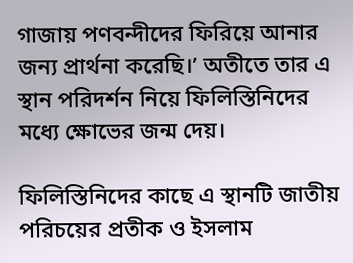গাজায় পণবন্দীদের ফিরিয়ে আনার জন্য প্রার্থনা করেছি।’ অতীতে তার এ স্থান পরিদর্শন নিয়ে ফিলিস্তিনিদের মধ্যে ক্ষোভের জন্ম দেয়।

ফিলিস্তিনিদের কাছে এ স্থানটি জাতীয় পরিচয়ের প্রতীক ও ইসলাম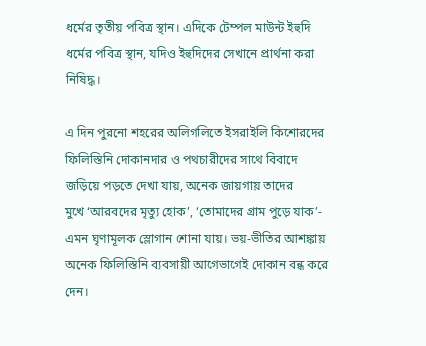ধর্মের তৃতীয় পবিত্র স্থান। এদিকে টেম্পল মাউন্ট ইহুদি ধর্মের পবিত্র স্থান, যদিও ইহুদিদের সেখানে প্রার্থনা করা নিষিদ্ধ।

এ দিন পুরনো শহরের অলিগলিতে ইসরাইলি কিশোরদের ফিলিস্তিনি দোকানদার ও পথচারীদের সাথে বিবাদে জড়িয়ে পড়তে দেখা যায়, অনেক জায়গায় তাদের মুখে ‌‌‘আরবদের মৃত্যু হোক’, ‘তোমাদের গ্রাম পুড়ে যাক’- এমন ঘৃণামূলক স্লোগান শোনা যায়। ভয়-ভীতির আশঙ্কায় অনেক ফিলিস্তিনি ব্যবসায়ী আগেভাগেই দোকান বন্ধ করে দেন।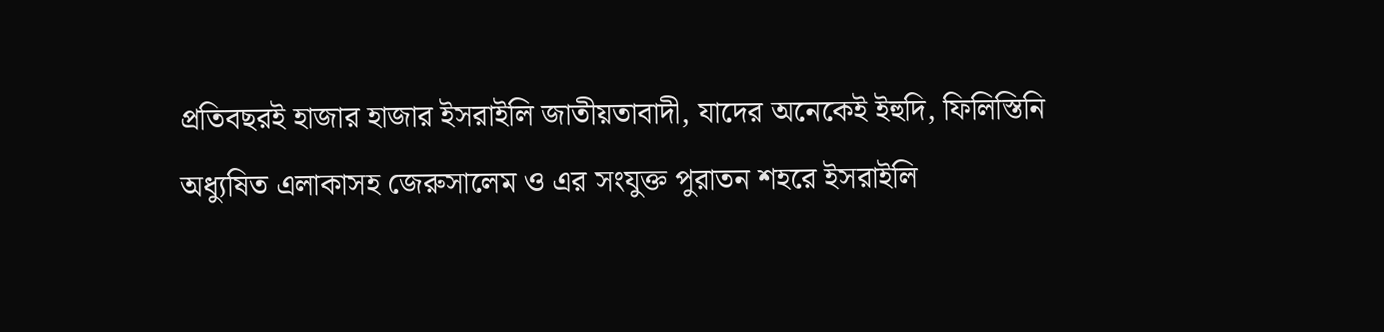প্রতিবছরই হাজার হাজার ইসরাইলি জাতীয়তাবাদী, যাদের অনেকেই ইহুদি, ফিলিস্তিনি অধ্যুষিত এলাকাসহ জেরুসালেম ও এর সংযুক্ত পুরাতন শহরে ইসরাইলি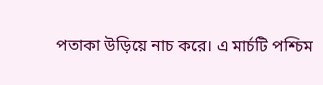পতাকা উড়িয়ে নাচ করে। এ মার্চটি পশ্চিম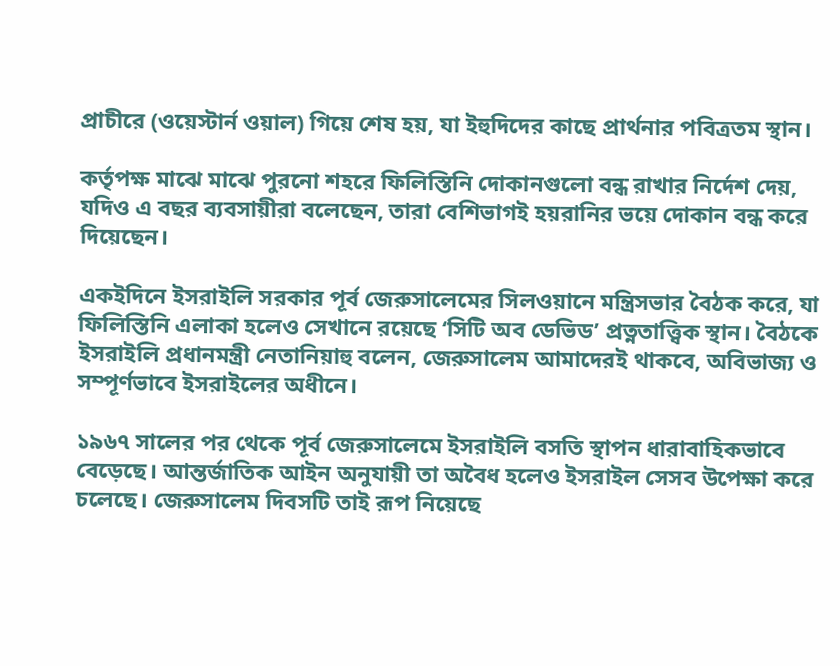প্রাচীরে (ওয়েস্টার্ন ওয়াল) গিয়ে শেষ হয়, যা ইহুদিদের কাছে প্রার্থনার পবিত্রতম স্থান।

কর্তৃপক্ষ মাঝে মাঝে পুরনো শহরে ফিলিস্তিনি দোকানগুলো বন্ধ রাখার নির্দেশ দেয়, যদিও এ বছর ব্যবসায়ীরা বলেছেন, তারা বেশিভাগই হয়রানির ভয়ে দোকান বন্ধ করে দিয়েছেন।

একইদিনে ইসরাইলি সরকার পূর্ব জেরুসালেমের সিলওয়ানে মন্ত্রিসভার বৈঠক করে, যা ফিলিস্তিনি এলাকা হলেও সেখানে রয়েছে ‘সিটি অব ডেভিড’ প্রত্নতাত্ত্বিক স্থান। বৈঠকে ইসরাইলি প্রধানমন্ত্রী নেতানিয়াহু বলেন, জেরুসালেম আমাদেরই থাকবে, অবিভাজ্য ও সম্পূর্ণভাবে ইসরাইলের অধীনে।

১৯৬৭ সালের পর থেকে পূর্ব জেরুসালেমে ইসরাইলি বসতি স্থাপন ধারাবাহিকভাবে বেড়েছে। আন্তর্জাতিক আইন অনুযায়ী তা অবৈধ হলেও ইসরাইল সেসব উপেক্ষা করে চলেছে। জেরুসালেম দিবসটি তাই রূপ নিয়েছে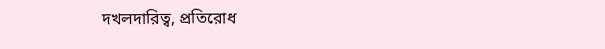দখলদারিত্ব, প্রতিরোধ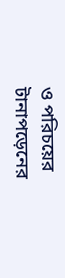ও পরিচয়ের টানাপড়েনের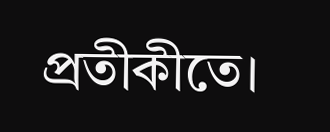প্রতীকীতে।